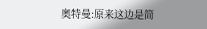奥特曼:原来这边是简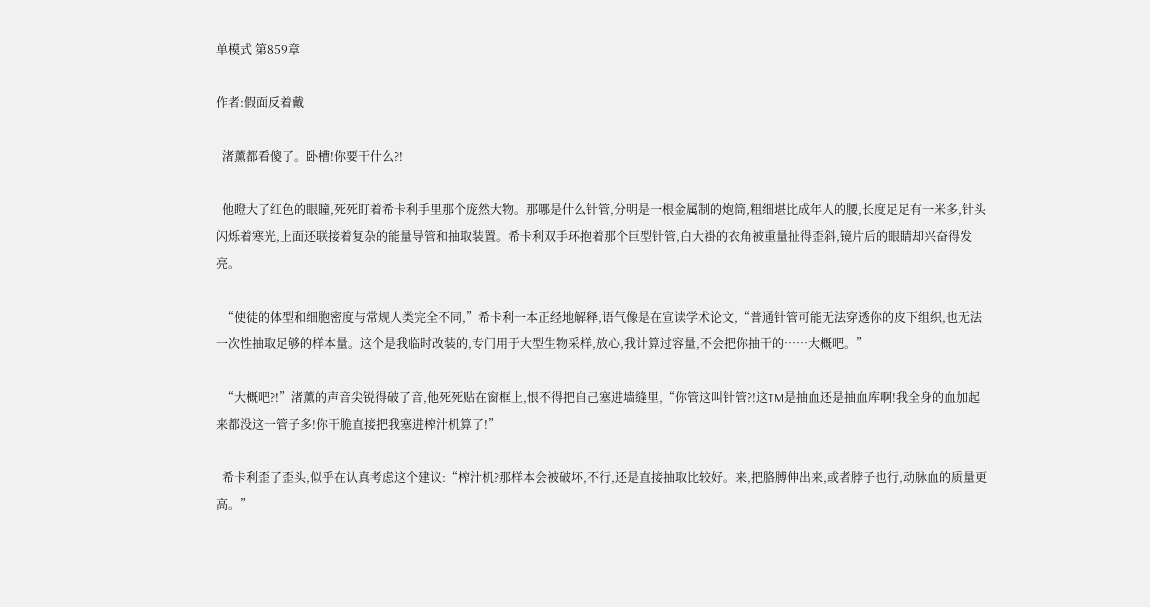单模式 第859章

作者:假面反着戴

  渚薰都看傻了。卧槽!你要干什么?!

  他瞪大了红色的眼瞳,死死盯着希卡利手里那个庞然大物。那哪是什么针管,分明是一根金属制的炮筒,粗细堪比成年人的腰,长度足足有一米多,针头闪烁着寒光,上面还联接着复杂的能量导管和抽取装置。希卡利双手环抱着那个巨型针管,白大褂的衣角被重量扯得歪斜,镜片后的眼睛却兴奋得发亮。

  “使徒的体型和细胞密度与常规人类完全不同,”希卡利一本正经地解释,语气像是在宣读学术论文,“普通针管可能无法穿透你的皮下组织,也无法一次性抽取足够的样本量。这个是我临时改装的,专门用于大型生物采样,放心,我计算过容量,不会把你抽干的……大概吧。”

  “大概吧?!”渚薰的声音尖锐得破了音,他死死贴在窗框上,恨不得把自己塞进墙缝里,“你管这叫针管?!这TM是抽血还是抽血库啊!我全身的血加起来都没这一管子多!你干脆直接把我塞进榨汁机算了!”

  希卡利歪了歪头,似乎在认真考虑这个建议:“榨汁机?那样本会被破坏,不行,还是直接抽取比较好。来,把胳膊伸出来,或者脖子也行,动脉血的质量更高。”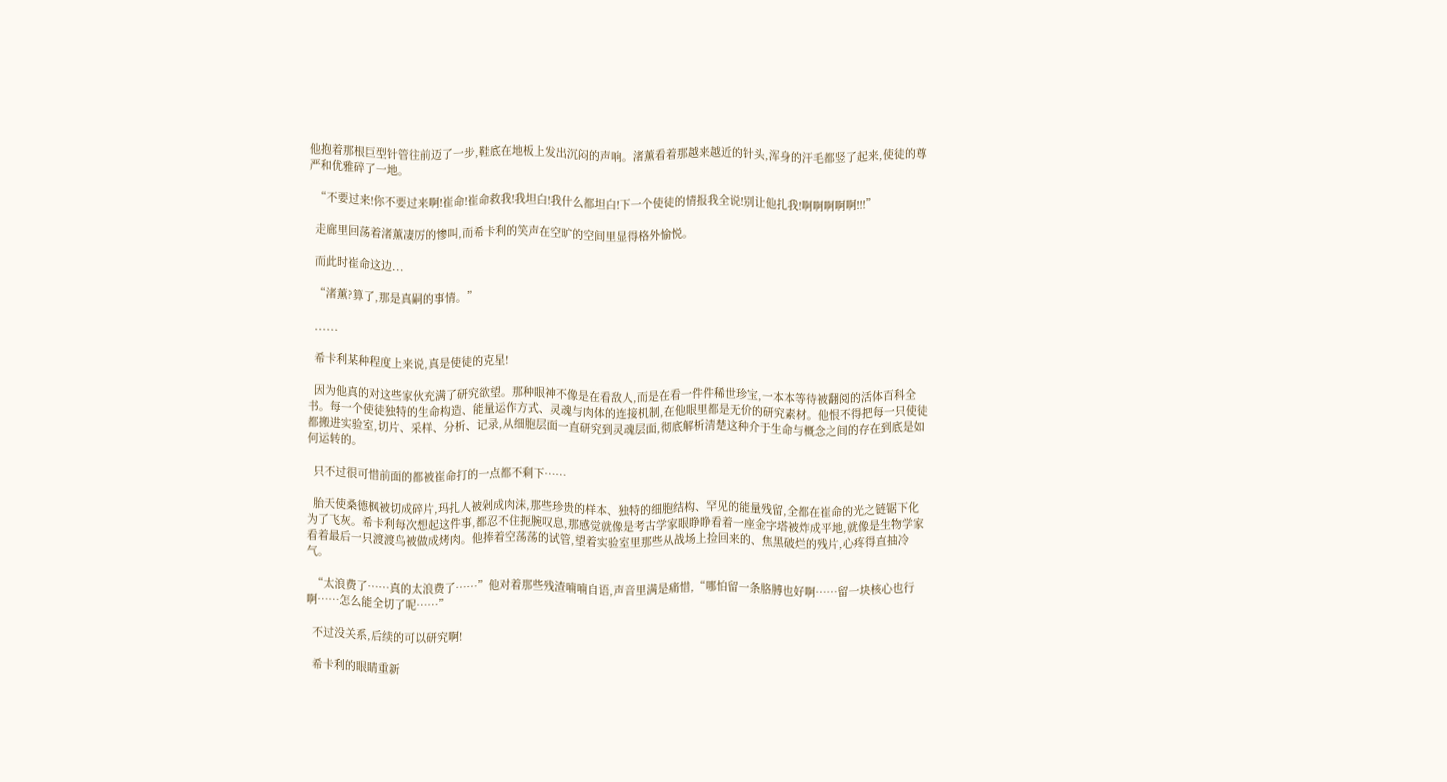他抱着那根巨型针管往前迈了一步,鞋底在地板上发出沉闷的声响。渚薰看着那越来越近的针头,浑身的汗毛都竖了起来,使徒的尊严和优雅碎了一地。

  “不要过来!你不要过来啊!崔命!崔命救我!我坦白!我什么都坦白!下一个使徒的情报我全说!别让他扎我!啊啊啊啊啊!!!”

  走廊里回荡着渚薰凄厉的惨叫,而希卡利的笑声在空旷的空间里显得格外愉悦。

  而此时崔命这边...

  “渚薰?算了,那是真嗣的事情。”

  ......

  希卡利某种程度上来说,真是使徒的克星!

  因为他真的对这些家伙充满了研究欲望。那种眼神不像是在看敌人,而是在看一件件稀世珍宝,一本本等待被翻阅的活体百科全书。每一个使徒独特的生命构造、能量运作方式、灵魂与肉体的连接机制,在他眼里都是无价的研究素材。他恨不得把每一只使徒都搬进实验室,切片、采样、分析、记录,从细胞层面一直研究到灵魂层面,彻底解析清楚这种介于生命与概念之间的存在到底是如何运转的。

  只不过很可惜前面的都被崔命打的一点都不剩下……

  胎天使桑德枫被切成碎片,玛扎人被剁成肉沫,那些珍贵的样本、独特的细胞结构、罕见的能量残留,全都在崔命的光之链锯下化为了飞灰。希卡利每次想起这件事,都忍不住扼腕叹息,那感觉就像是考古学家眼睁睁看着一座金字塔被炸成平地,就像是生物学家看着最后一只渡渡鸟被做成烤肉。他捧着空荡荡的试管,望着实验室里那些从战场上捡回来的、焦黑破烂的残片,心疼得直抽冷气。

  “太浪费了……真的太浪费了……”他对着那些残渣喃喃自语,声音里满是痛惜,“哪怕留一条胳膊也好啊……留一块核心也行啊……怎么能全切了呢……”

  不过没关系,后续的可以研究啊!

  希卡利的眼睛重新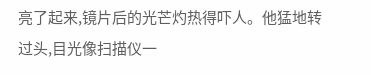亮了起来,镜片后的光芒灼热得吓人。他猛地转过头,目光像扫描仪一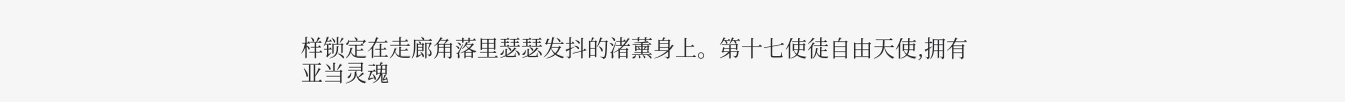样锁定在走廊角落里瑟瑟发抖的渚薰身上。第十七使徒自由天使,拥有亚当灵魂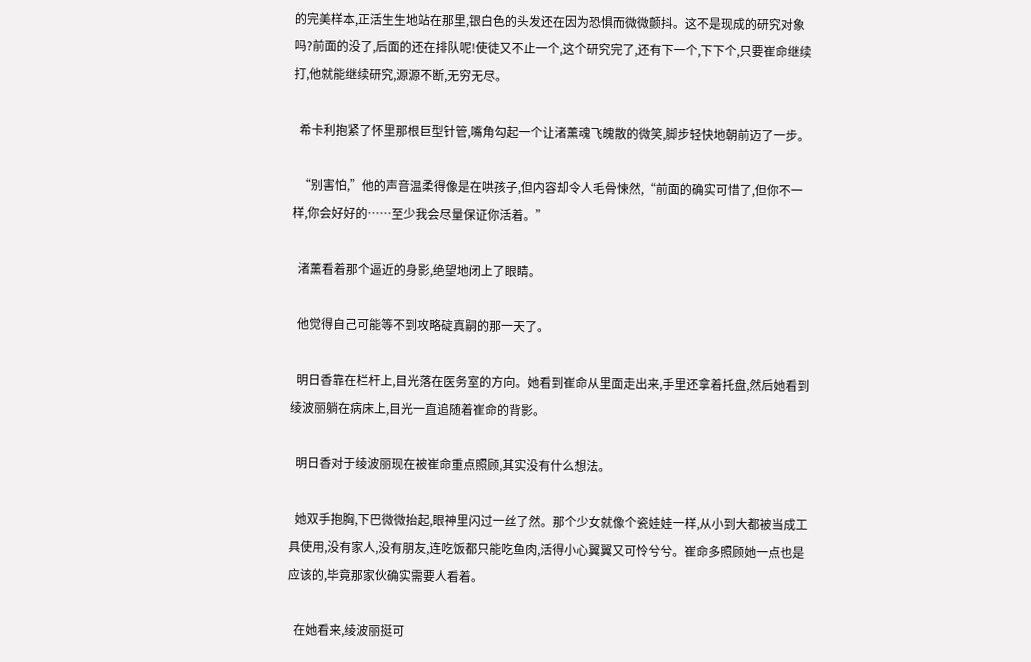的完美样本,正活生生地站在那里,银白色的头发还在因为恐惧而微微颤抖。这不是现成的研究对象吗?前面的没了,后面的还在排队呢!使徒又不止一个,这个研究完了,还有下一个,下下个,只要崔命继续打,他就能继续研究,源源不断,无穷无尽。

  希卡利抱紧了怀里那根巨型针管,嘴角勾起一个让渚薰魂飞魄散的微笑,脚步轻快地朝前迈了一步。

  “别害怕,”他的声音温柔得像是在哄孩子,但内容却令人毛骨悚然,“前面的确实可惜了,但你不一样,你会好好的……至少我会尽量保证你活着。”

  渚薰看着那个逼近的身影,绝望地闭上了眼睛。

  他觉得自己可能等不到攻略碇真嗣的那一天了。

  明日香靠在栏杆上,目光落在医务室的方向。她看到崔命从里面走出来,手里还拿着托盘,然后她看到绫波丽躺在病床上,目光一直追随着崔命的背影。

  明日香对于绫波丽现在被崔命重点照顾,其实没有什么想法。

  她双手抱胸,下巴微微抬起,眼神里闪过一丝了然。那个少女就像个瓷娃娃一样,从小到大都被当成工具使用,没有家人,没有朋友,连吃饭都只能吃鱼肉,活得小心翼翼又可怜兮兮。崔命多照顾她一点也是应该的,毕竟那家伙确实需要人看着。

  在她看来,绫波丽挺可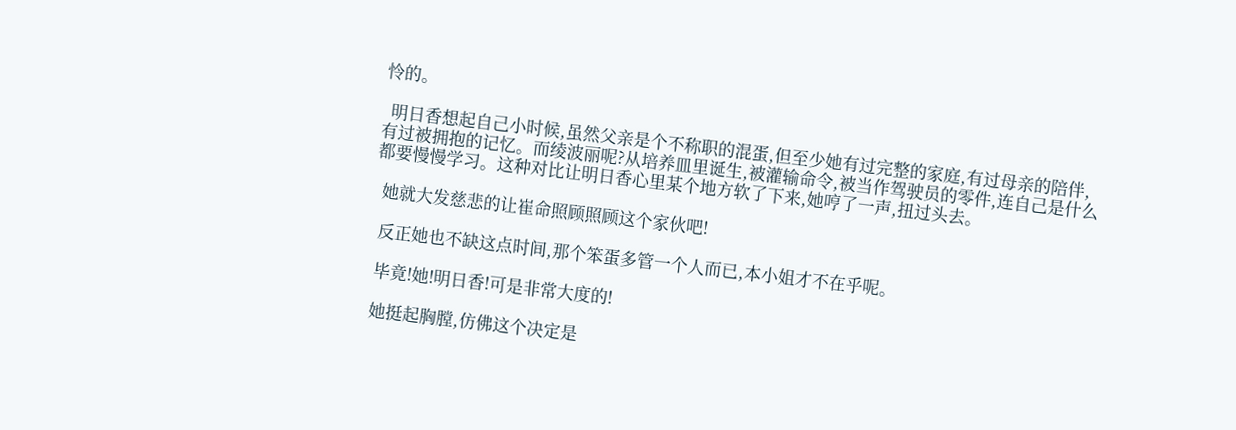怜的。

  明日香想起自己小时候,虽然父亲是个不称职的混蛋,但至少她有过完整的家庭,有过母亲的陪伴,有过被拥抱的记忆。而绫波丽呢?从培养皿里诞生,被灌输命令,被当作驾驶员的零件,连自己是什么都要慢慢学习。这种对比让明日香心里某个地方软了下来,她哼了一声,扭过头去。

  她就大发慈悲的让崔命照顾照顾这个家伙吧!

  反正她也不缺这点时间,那个笨蛋多管一个人而已,本小姐才不在乎呢。

  毕竟!她!明日香!可是非常大度的!

  她挺起胸膛,仿佛这个决定是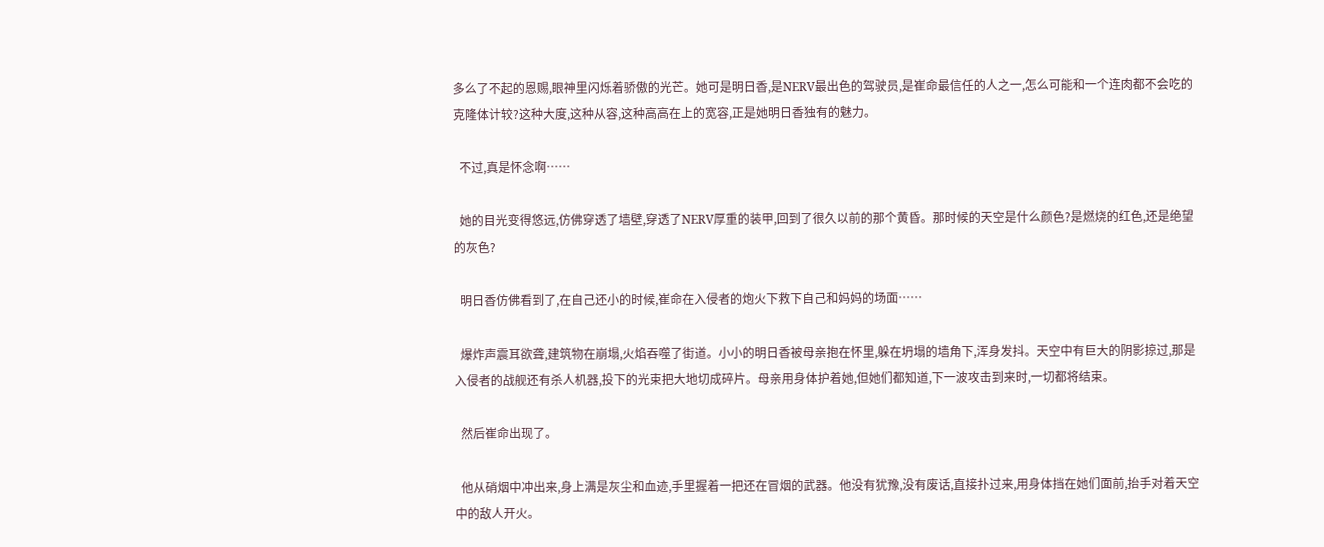多么了不起的恩赐,眼神里闪烁着骄傲的光芒。她可是明日香,是NERV最出色的驾驶员,是崔命最信任的人之一,怎么可能和一个连肉都不会吃的克隆体计较?这种大度,这种从容,这种高高在上的宽容,正是她明日香独有的魅力。

  不过,真是怀念啊……

  她的目光变得悠远,仿佛穿透了墙壁,穿透了NERV厚重的装甲,回到了很久以前的那个黄昏。那时候的天空是什么颜色?是燃烧的红色,还是绝望的灰色?

  明日香仿佛看到了,在自己还小的时候,崔命在入侵者的炮火下救下自己和妈妈的场面……

  爆炸声震耳欲聋,建筑物在崩塌,火焰吞噬了街道。小小的明日香被母亲抱在怀里,躲在坍塌的墙角下,浑身发抖。天空中有巨大的阴影掠过,那是入侵者的战舰还有杀人机器,投下的光束把大地切成碎片。母亲用身体护着她,但她们都知道,下一波攻击到来时,一切都将结束。

  然后崔命出现了。

  他从硝烟中冲出来,身上满是灰尘和血迹,手里握着一把还在冒烟的武器。他没有犹豫,没有废话,直接扑过来,用身体挡在她们面前,抬手对着天空中的敌人开火。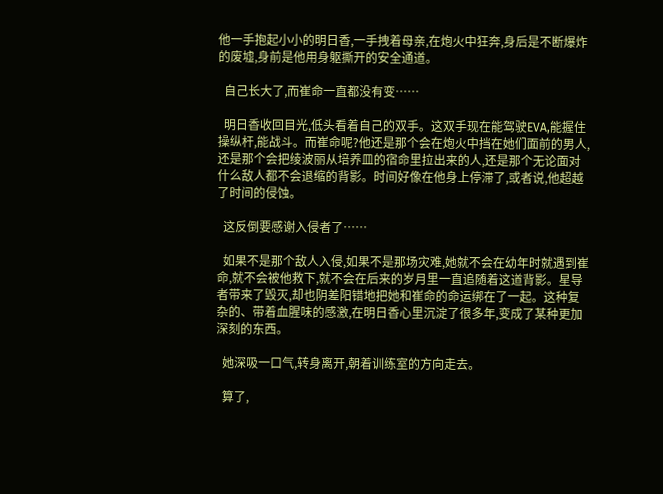他一手抱起小小的明日香,一手拽着母亲,在炮火中狂奔,身后是不断爆炸的废墟,身前是他用身躯撕开的安全通道。

  自己长大了,而崔命一直都没有变……

  明日香收回目光,低头看着自己的双手。这双手现在能驾驶EVA,能握住操纵杆,能战斗。而崔命呢?他还是那个会在炮火中挡在她们面前的男人,还是那个会把绫波丽从培养皿的宿命里拉出来的人,还是那个无论面对什么敌人都不会退缩的背影。时间好像在他身上停滞了,或者说,他超越了时间的侵蚀。

  这反倒要感谢入侵者了……

  如果不是那个敌人入侵,如果不是那场灾难,她就不会在幼年时就遇到崔命,就不会被他救下,就不会在后来的岁月里一直追随着这道背影。星导者带来了毁灭,却也阴差阳错地把她和崔命的命运绑在了一起。这种复杂的、带着血腥味的感激,在明日香心里沉淀了很多年,变成了某种更加深刻的东西。

  她深吸一口气,转身离开,朝着训练室的方向走去。

  算了,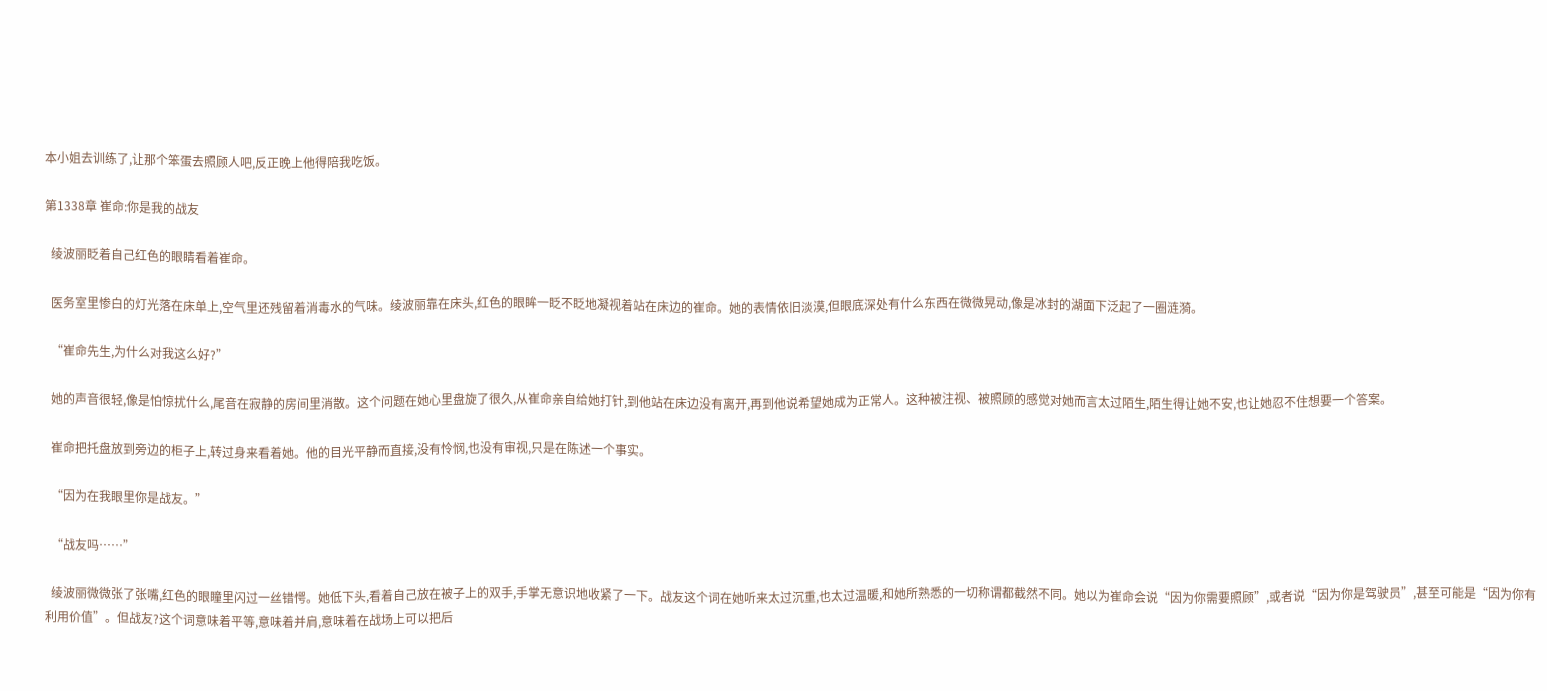本小姐去训练了,让那个笨蛋去照顾人吧,反正晚上他得陪我吃饭。

第1338章 崔命:你是我的战友

  绫波丽眨着自己红色的眼睛看着崔命。

  医务室里惨白的灯光落在床单上,空气里还残留着消毒水的气味。绫波丽靠在床头,红色的眼眸一眨不眨地凝视着站在床边的崔命。她的表情依旧淡漠,但眼底深处有什么东西在微微晃动,像是冰封的湖面下泛起了一圈涟漪。

  “崔命先生,为什么对我这么好?”

  她的声音很轻,像是怕惊扰什么,尾音在寂静的房间里消散。这个问题在她心里盘旋了很久,从崔命亲自给她打针,到他站在床边没有离开,再到他说希望她成为正常人。这种被注视、被照顾的感觉对她而言太过陌生,陌生得让她不安,也让她忍不住想要一个答案。

  崔命把托盘放到旁边的柜子上,转过身来看着她。他的目光平静而直接,没有怜悯,也没有审视,只是在陈述一个事实。

  “因为在我眼里你是战友。”

  “战友吗……”

  绫波丽微微张了张嘴,红色的眼瞳里闪过一丝错愕。她低下头,看着自己放在被子上的双手,手掌无意识地收紧了一下。战友这个词在她听来太过沉重,也太过温暖,和她所熟悉的一切称谓都截然不同。她以为崔命会说“因为你需要照顾”,或者说“因为你是驾驶员”,甚至可能是“因为你有利用价值”。但战友?这个词意味着平等,意味着并肩,意味着在战场上可以把后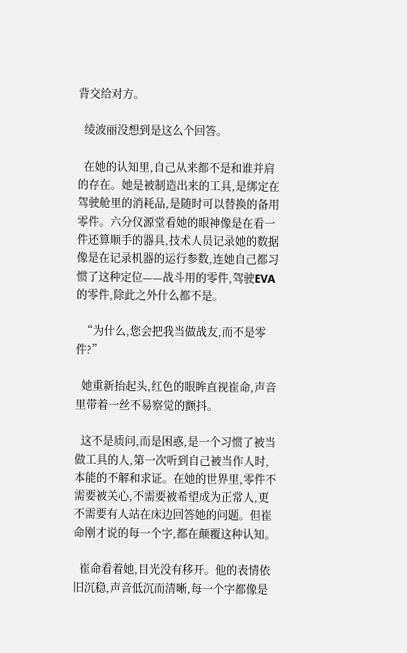背交给对方。

  绫波丽没想到是这么个回答。

  在她的认知里,自己从来都不是和谁并肩的存在。她是被制造出来的工具,是绑定在驾驶舱里的消耗品,是随时可以替换的备用零件。六分仪源堂看她的眼神像是在看一件还算顺手的器具,技术人员记录她的数据像是在记录机器的运行参数,连她自己都习惯了这种定位——战斗用的零件,驾驶EVA的零件,除此之外什么都不是。

  “为什么,您会把我当做战友,而不是零件?”

  她重新抬起头,红色的眼眸直视崔命,声音里带着一丝不易察觉的颤抖。

  这不是质问,而是困惑,是一个习惯了被当做工具的人,第一次听到自己被当作人时,本能的不解和求证。在她的世界里,零件不需要被关心,不需要被希望成为正常人,更不需要有人站在床边回答她的问题。但崔命刚才说的每一个字,都在颠覆这种认知。

  崔命看着她,目光没有移开。他的表情依旧沉稳,声音低沉而清晰,每一个字都像是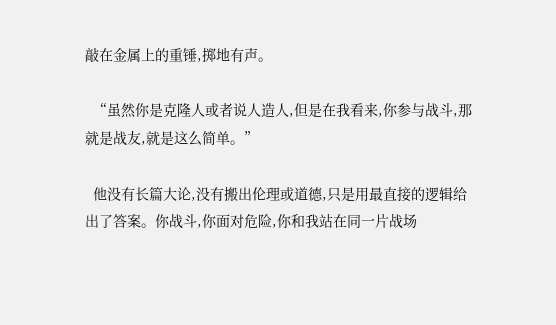敲在金属上的重锤,掷地有声。

  “虽然你是克隆人或者说人造人,但是在我看来,你参与战斗,那就是战友,就是这么简单。”

  他没有长篇大论,没有搬出伦理或道德,只是用最直接的逻辑给出了答案。你战斗,你面对危险,你和我站在同一片战场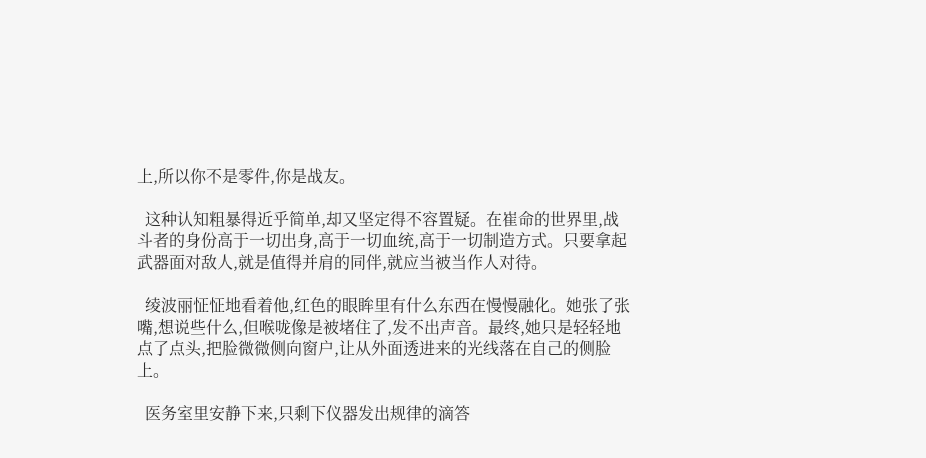上,所以你不是零件,你是战友。

  这种认知粗暴得近乎简单,却又坚定得不容置疑。在崔命的世界里,战斗者的身份高于一切出身,高于一切血统,高于一切制造方式。只要拿起武器面对敌人,就是值得并肩的同伴,就应当被当作人对待。

  绫波丽怔怔地看着他,红色的眼眸里有什么东西在慢慢融化。她张了张嘴,想说些什么,但喉咙像是被堵住了,发不出声音。最终,她只是轻轻地点了点头,把脸微微侧向窗户,让从外面透进来的光线落在自己的侧脸上。

  医务室里安静下来,只剩下仪器发出规律的滴答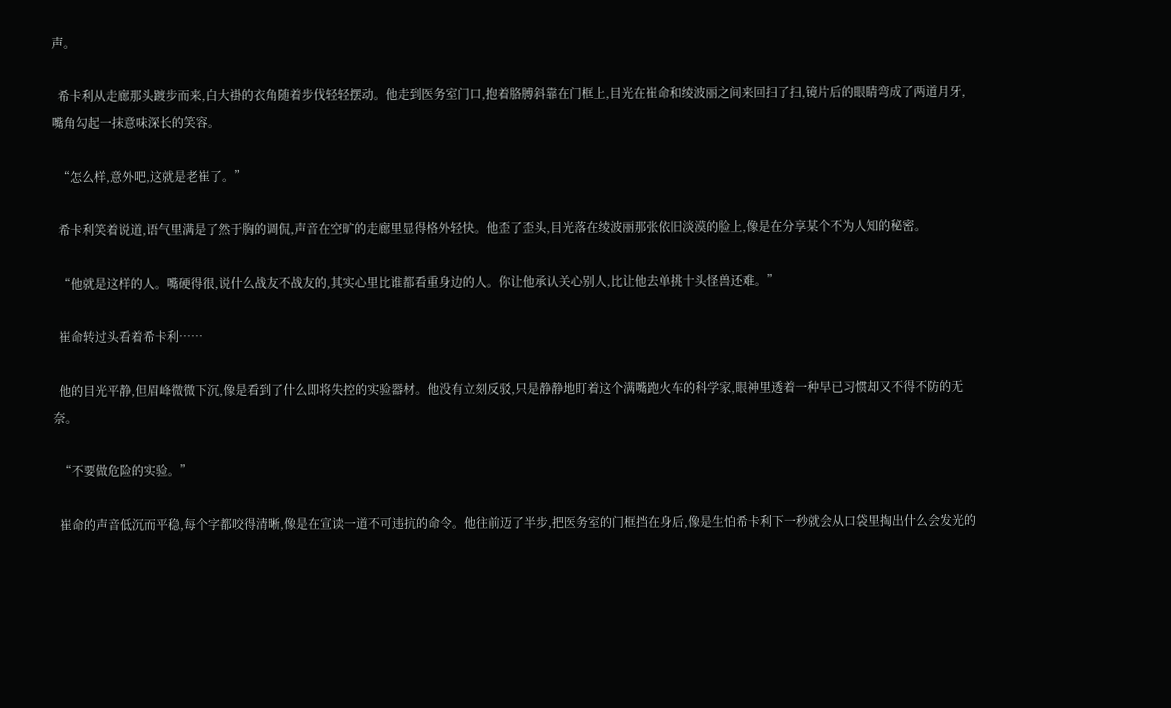声。

  希卡利从走廊那头踱步而来,白大褂的衣角随着步伐轻轻摆动。他走到医务室门口,抱着胳膊斜靠在门框上,目光在崔命和绫波丽之间来回扫了扫,镜片后的眼睛弯成了两道月牙,嘴角勾起一抹意味深长的笑容。

  “怎么样,意外吧,这就是老崔了。”

  希卡利笑着说道,语气里满是了然于胸的调侃,声音在空旷的走廊里显得格外轻快。他歪了歪头,目光落在绫波丽那张依旧淡漠的脸上,像是在分享某个不为人知的秘密。

  “他就是这样的人。嘴硬得很,说什么战友不战友的,其实心里比谁都看重身边的人。你让他承认关心别人,比让他去单挑十头怪兽还难。”

  崔命转过头看着希卡利……

  他的目光平静,但眉峰微微下沉,像是看到了什么即将失控的实验器材。他没有立刻反驳,只是静静地盯着这个满嘴跑火车的科学家,眼神里透着一种早已习惯却又不得不防的无奈。

  “不要做危险的实验。”

  崔命的声音低沉而平稳,每个字都咬得清晰,像是在宣读一道不可违抗的命令。他往前迈了半步,把医务室的门框挡在身后,像是生怕希卡利下一秒就会从口袋里掏出什么会发光的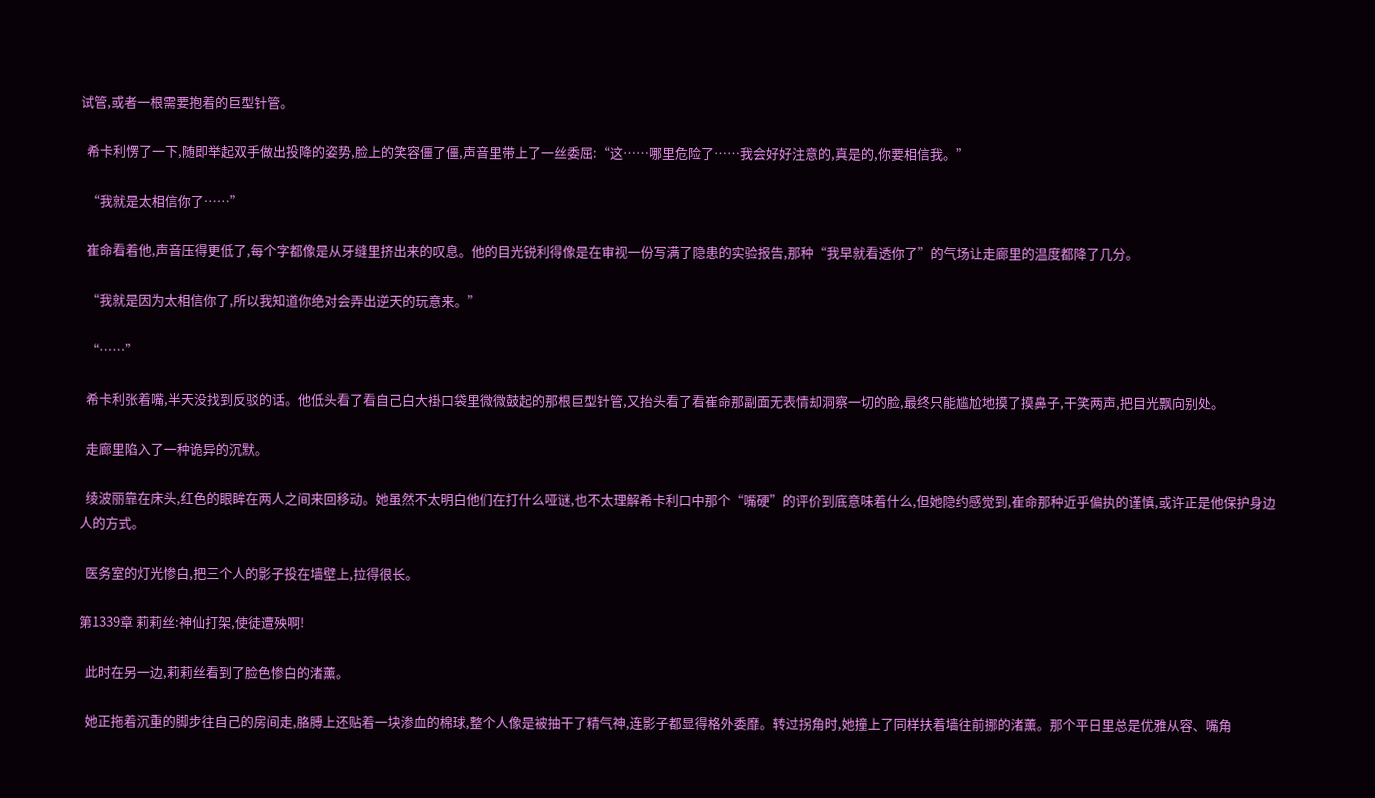试管,或者一根需要抱着的巨型针管。

  希卡利愣了一下,随即举起双手做出投降的姿势,脸上的笑容僵了僵,声音里带上了一丝委屈:“这……哪里危险了……我会好好注意的,真是的,你要相信我。”

  “我就是太相信你了……”

  崔命看着他,声音压得更低了,每个字都像是从牙缝里挤出来的叹息。他的目光锐利得像是在审视一份写满了隐患的实验报告,那种“我早就看透你了”的气场让走廊里的温度都降了几分。

  “我就是因为太相信你了,所以我知道你绝对会弄出逆天的玩意来。”

  “……”

  希卡利张着嘴,半天没找到反驳的话。他低头看了看自己白大褂口袋里微微鼓起的那根巨型针管,又抬头看了看崔命那副面无表情却洞察一切的脸,最终只能尴尬地摸了摸鼻子,干笑两声,把目光飘向别处。

  走廊里陷入了一种诡异的沉默。

  绫波丽靠在床头,红色的眼眸在两人之间来回移动。她虽然不太明白他们在打什么哑谜,也不太理解希卡利口中那个“嘴硬”的评价到底意味着什么,但她隐约感觉到,崔命那种近乎偏执的谨慎,或许正是他保护身边人的方式。

  医务室的灯光惨白,把三个人的影子投在墙壁上,拉得很长。

第1339章 莉莉丝:神仙打架,使徒遭殃啊!

  此时在另一边,莉莉丝看到了脸色惨白的渚薰。

  她正拖着沉重的脚步往自己的房间走,胳膊上还贴着一块渗血的棉球,整个人像是被抽干了精气神,连影子都显得格外委靡。转过拐角时,她撞上了同样扶着墙往前挪的渚薰。那个平日里总是优雅从容、嘴角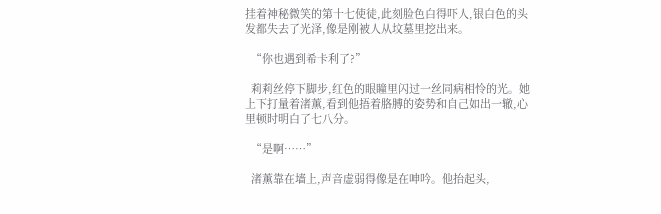挂着神秘微笑的第十七使徒,此刻脸色白得吓人,银白色的头发都失去了光泽,像是刚被人从坟墓里挖出来。

  “你也遇到希卡利了?”

  莉莉丝停下脚步,红色的眼瞳里闪过一丝同病相怜的光。她上下打量着渚薰,看到他捂着胳膊的姿势和自己如出一辙,心里顿时明白了七八分。

  “是啊……”

  渚薰靠在墙上,声音虚弱得像是在呻吟。他抬起头,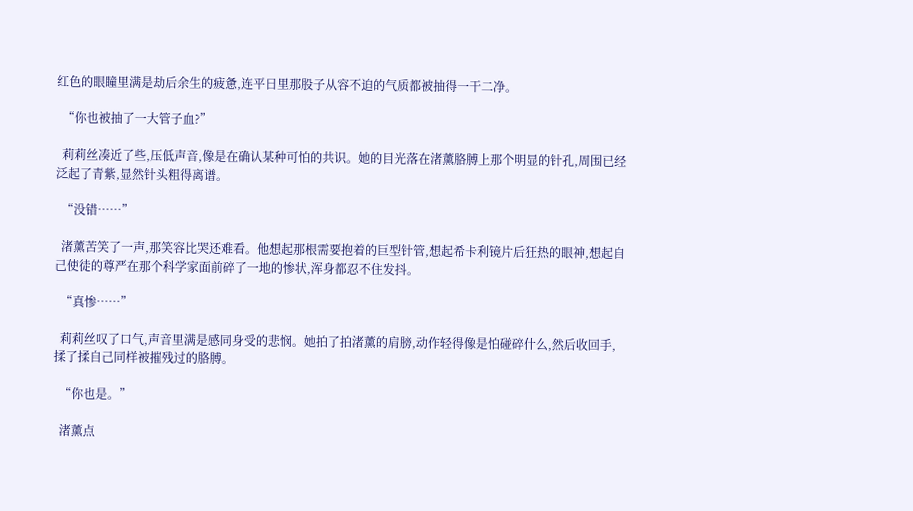红色的眼瞳里满是劫后余生的疲惫,连平日里那股子从容不迫的气质都被抽得一干二净。

  “你也被抽了一大管子血?”

  莉莉丝凑近了些,压低声音,像是在确认某种可怕的共识。她的目光落在渚薰胳膊上那个明显的针孔,周围已经泛起了青紫,显然针头粗得离谱。

  “没错……”

  渚薰苦笑了一声,那笑容比哭还难看。他想起那根需要抱着的巨型针管,想起希卡利镜片后狂热的眼神,想起自己使徒的尊严在那个科学家面前碎了一地的惨状,浑身都忍不住发抖。

  “真惨……”

  莉莉丝叹了口气,声音里满是感同身受的悲悯。她拍了拍渚薰的肩膀,动作轻得像是怕碰碎什么,然后收回手,揉了揉自己同样被摧残过的胳膊。

  “你也是。”

  渚薰点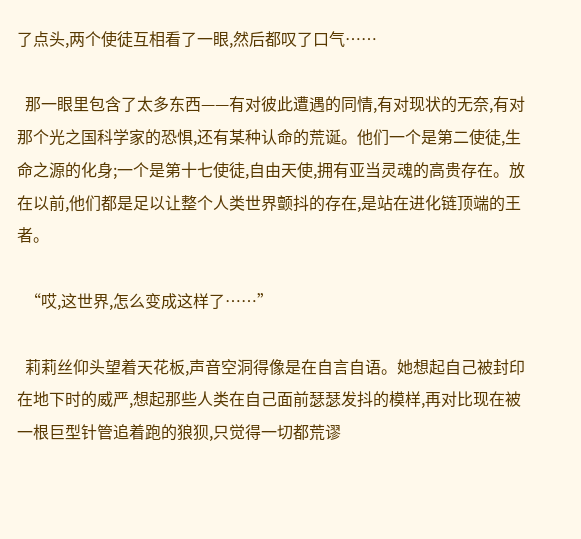了点头,两个使徒互相看了一眼,然后都叹了口气……

  那一眼里包含了太多东西——有对彼此遭遇的同情,有对现状的无奈,有对那个光之国科学家的恐惧,还有某种认命的荒诞。他们一个是第二使徒,生命之源的化身;一个是第十七使徒,自由天使,拥有亚当灵魂的高贵存在。放在以前,他们都是足以让整个人类世界颤抖的存在,是站在进化链顶端的王者。

  “哎,这世界,怎么变成这样了……”

  莉莉丝仰头望着天花板,声音空洞得像是在自言自语。她想起自己被封印在地下时的威严,想起那些人类在自己面前瑟瑟发抖的模样,再对比现在被一根巨型针管追着跑的狼狈,只觉得一切都荒谬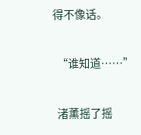得不像话。

  “谁知道……”

  渚薰摇了摇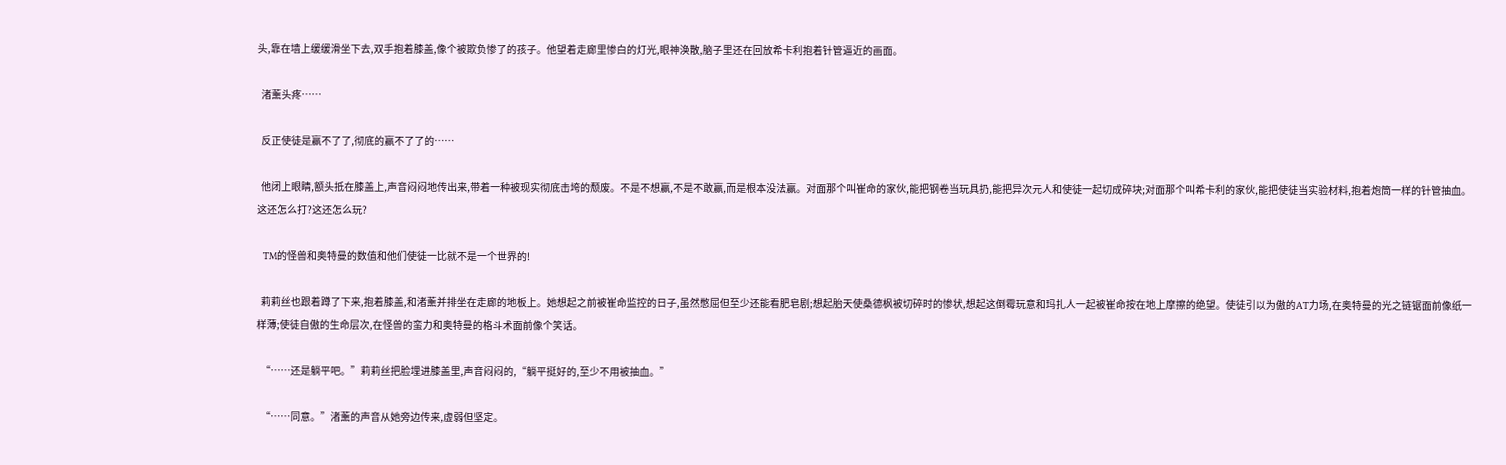头,靠在墙上缓缓滑坐下去,双手抱着膝盖,像个被欺负惨了的孩子。他望着走廊里惨白的灯光,眼神涣散,脑子里还在回放希卡利抱着针管逼近的画面。

  渚薰头疼……

  反正使徒是赢不了了,彻底的赢不了了的……

  他闭上眼睛,额头抵在膝盖上,声音闷闷地传出来,带着一种被现实彻底击垮的颓废。不是不想赢,不是不敢赢,而是根本没法赢。对面那个叫崔命的家伙,能把钢卷当玩具扔,能把异次元人和使徒一起切成碎块;对面那个叫希卡利的家伙,能把使徒当实验材料,抱着炮筒一样的针管抽血。这还怎么打?这还怎么玩?

  TM的怪兽和奥特曼的数值和他们使徒一比就不是一个世界的!

  莉莉丝也跟着蹲了下来,抱着膝盖,和渚薰并排坐在走廊的地板上。她想起之前被崔命监控的日子,虽然憋屈但至少还能看肥皂剧;想起胎天使桑德枫被切碎时的惨状,想起这倒霉玩意和玛扎人一起被崔命按在地上摩擦的绝望。使徒引以为傲的AT力场,在奥特曼的光之链锯面前像纸一样薄;使徒自傲的生命层次,在怪兽的蛮力和奥特曼的格斗术面前像个笑话。

  “……还是躺平吧。”莉莉丝把脸埋进膝盖里,声音闷闷的,“躺平挺好的,至少不用被抽血。”

  “……同意。”渚薰的声音从她旁边传来,虚弱但坚定。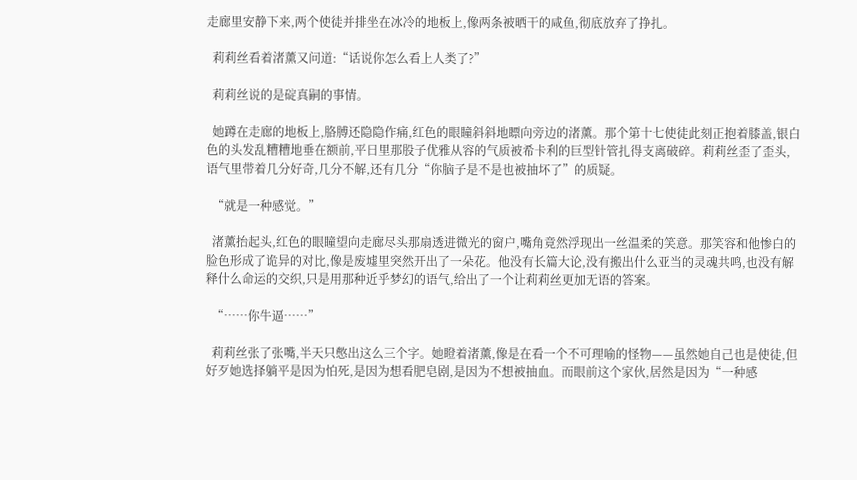走廊里安静下来,两个使徒并排坐在冰冷的地板上,像两条被晒干的咸鱼,彻底放弃了挣扎。

  莉莉丝看着渚薰又问道:“话说你怎么看上人类了?”

  莉莉丝说的是碇真嗣的事情。

  她蹲在走廊的地板上,胳膊还隐隐作痛,红色的眼瞳斜斜地瞟向旁边的渚薰。那个第十七使徒此刻正抱着膝盖,银白色的头发乱糟糟地垂在额前,平日里那股子优雅从容的气质被希卡利的巨型针管扎得支离破碎。莉莉丝歪了歪头,语气里带着几分好奇,几分不解,还有几分“你脑子是不是也被抽坏了”的质疑。

  “就是一种感觉。”

  渚薰抬起头,红色的眼瞳望向走廊尽头那扇透进微光的窗户,嘴角竟然浮现出一丝温柔的笑意。那笑容和他惨白的脸色形成了诡异的对比,像是废墟里突然开出了一朵花。他没有长篇大论,没有搬出什么亚当的灵魂共鸣,也没有解释什么命运的交织,只是用那种近乎梦幻的语气,给出了一个让莉莉丝更加无语的答案。

  “……你牛逼……”

  莉莉丝张了张嘴,半天只憋出这么三个字。她瞪着渚薰,像是在看一个不可理喻的怪物——虽然她自己也是使徒,但好歹她选择躺平是因为怕死,是因为想看肥皂剧,是因为不想被抽血。而眼前这个家伙,居然是因为“一种感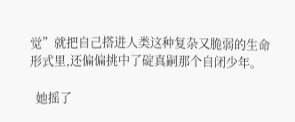觉”就把自己搭进人类这种复杂又脆弱的生命形式里,还偏偏挑中了碇真嗣那个自闭少年。

  她摇了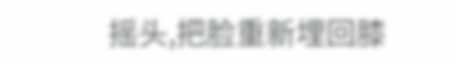摇头,把脸重新埋回膝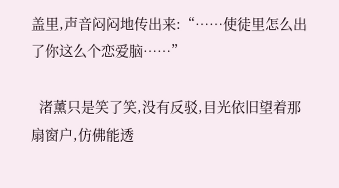盖里,声音闷闷地传出来:“……使徒里怎么出了你这么个恋爱脑……”

  渚薰只是笑了笑,没有反驳,目光依旧望着那扇窗户,仿佛能透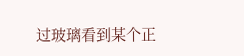过玻璃看到某个正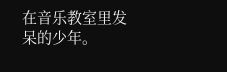在音乐教室里发呆的少年。